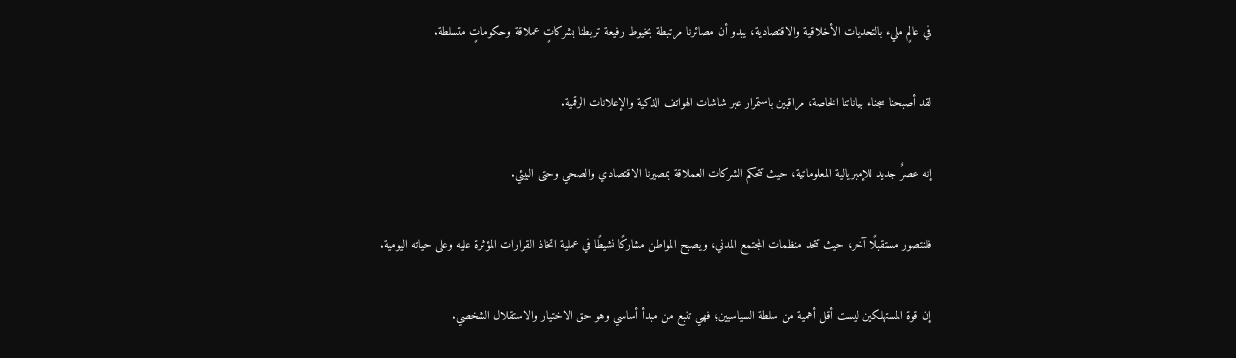في عالمٍ مليء بالتحديات الأخلاقية والاقتصادية، يبدو أن مصائرنا مرتبطة بخيوط رفيعة تربطنا بشركاتٍ عملاقة وحكوماتٍ متسلطة.

لقد أصبحنا سجناء بياناتنا الخاصة، مراقبين باستمرار عبر شاشات الهواتف الذكية والإعلانات الرقمية.

إنه عصرٌ جديد للإمبريالية المعلوماتية، حيث تتحكم الشركات العملاقة بمصيرنا الاقتصادي والصحي وحتى البيئي.

فلنتصور مستقبلًا آخر، حيث تتحد منظمات المجتمع المدني، ويصبح المواطن مشاركًا نشيطًا في عملية اتخاذ القرارات المؤثرة عليه وعلى حياته اليومية.

إن قوة المستهلكين ليست أقل أهمية من سلطة السياسيين؛ فهي تنبع من مبدأ أساسي وهو حق الاختيار والاستقلال الشخصي.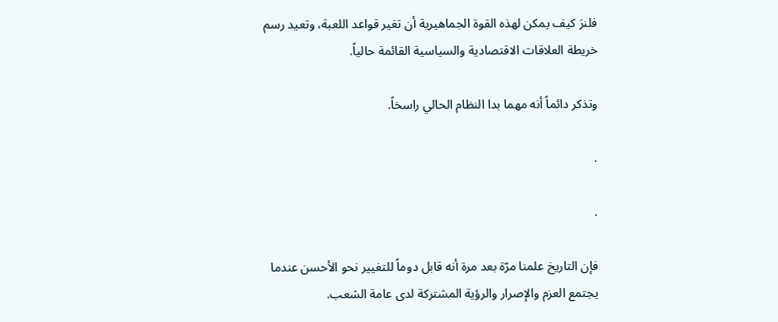فلنرَ كيف يمكن لهذه القوة الجماهيرية أن تغير قواعد اللعبة، وتعيد رسم خريطة العلاقات الاقتصادية والسياسية القائمة حالياً.

وتذكر دائماً أنه مهما بدا النظام الحالي راسخاً.

.

.

فإن التاريخ علمنا مرّة بعد مرة أنه قابل دوماً للتغيير نحو الأحسن عندما يجتمع العزم والإصرار والرؤية المشتركة لدى عامة الشعب.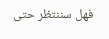فهل سننتظر حتى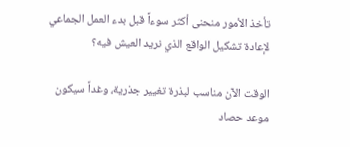تأخذ الأمور منحنى أكثر سوءاً قبل بدء العمل الجماعي لإعادة تشكيل الواقع الذي نريد العيش فيه؟

الوقت الآن مناسب لبذرة تغيير جذرية، وغداً سيكون موعد حصاد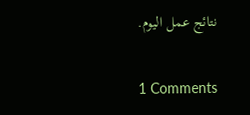نتائج عمل اليوم.

1 Comments